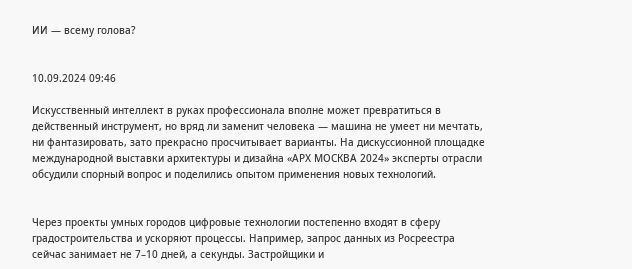ИИ — всему голова?


10.09.2024 09:46

Искусственный интеллект в руках профессионала вполне может превратиться в действенный инструмент, но вряд ли заменит человека — машина не умеет ни мечтать, ни фантазировать, зато прекрасно просчитывает варианты. На дискуссионной площадке международной выставки архитектуры и дизайна «АРХ МОСКВА 2024» эксперты отрасли обсудили спорный вопрос и поделились опытом применения новых технологий.


Через проекты умных городов цифровые технологии постепенно входят в сферу градостроительства и ускоряют процессы. Например, запрос данных из Росреестра сейчас занимает не 7–10 дней, а секунды. Застройщики и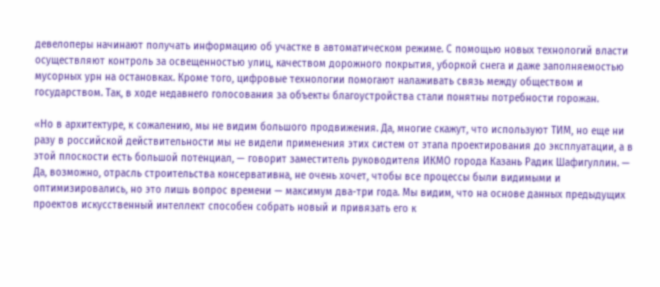девелоперы начинают получать информацию об участке в автоматическом режиме. С помощью новых технологий власти осуществляют контроль за освещенностью улиц, качеством дорожного покрытия, уборкой снега и даже заполняемостью мусорных урн на остановках. Кроме того, цифровые технологии помогают налаживать связь между обществом и государством. Так, в ходе недавнего голосования за объекты благоустройства стали понятны потребности горожан.

«Но в архитектуре, к сожалению, мы не видим большого продвижения. Да, многие скажут, что используют ТИМ, но еще ни разу в российской действительности мы не видели применения этих систем от этапа проектирования до эксплуатации, а в этой плоскости есть большой потенциал, — говорит заместитель руководителя ИКМО города Казань Радик Шафигуллин. — Да, возможно, отрасль строительства консервативна, не очень хочет, чтобы все процессы были видимыми и оптимизировались, но это лишь вопрос времени — максимум два-три года. Мы видим, что на основе данных предыдущих проектов искусственный интеллект способен собрать новый и привязать его к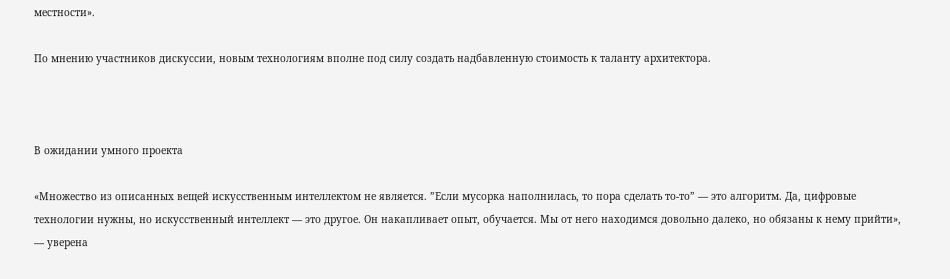местности».

По мнению участников дискуссии, новым технологиям вполне под силу создать надбавленную стоимость к таланту архитектора.



В ожидании умного проекта

«Множество из описанных вещей искусственным интеллектом не является. ”Если мусорка наполнилась, то пора сделать то-то” — это алгоритм. Да, цифровые технологии нужны, но искусственный интеллект — это другое. Он накапливает опыт, обучается. Мы от него находимся довольно далеко, но обязаны к нему прийти», — уверена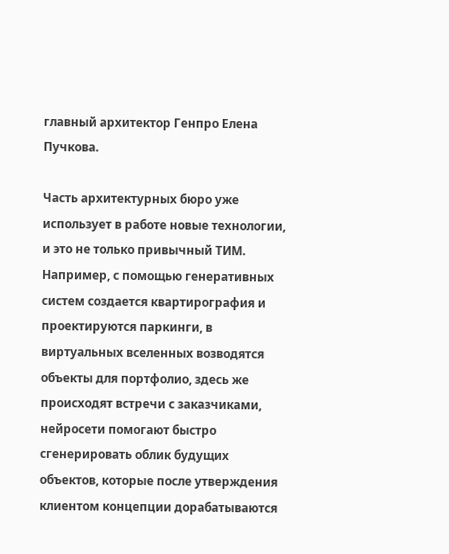главный архитектор Генпро Елена Пучкова.

Часть архитектурных бюро уже использует в работе новые технологии, и это не только привычный ТИМ. Например, с помощью генеративных систем создается квартирография и проектируются паркинги, в виртуальных вселенных возводятся объекты для портфолио, здесь же происходят встречи с заказчиками, нейросети помогают быстро сгенерировать облик будущих объектов, которые после утверждения клиентом концепции дорабатываются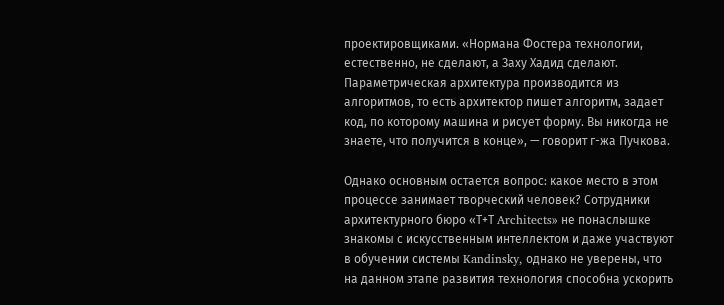проектировщиками. «Нормана Фостера технологии, естественно, не сделают, а Заху Хадид сделают. Параметрическая архитектура производится из алгоритмов, то есть архитектор пишет алгоритм, задает код, по которому машина и рисует форму. Вы никогда не знаете, что получится в конце», — говорит г-жа Пучкова.

Однако основным остается вопрос: какое место в этом процессе занимает творческий человек? Сотрудники архитектурного бюро «Т+Т Architects» не понаслышке знакомы с искусственным интеллектом и даже участвуют в обучении системы Kandinsky, однако не уверены, что на данном этапе развития технология способна ускорить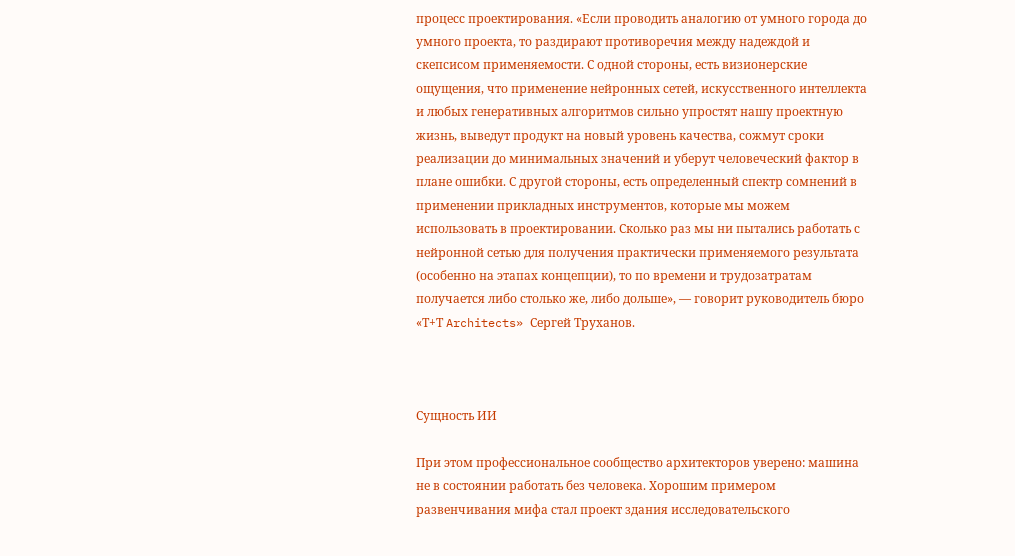процесс проектирования. «Если проводить аналогию от умного города до умного проекта, то раздирают противоречия между надеждой и скепсисом применяемости. С одной стороны, есть визионерские ощущения, что применение нейронных сетей, искусственного интеллекта и любых генеративных алгоритмов сильно упростят нашу проектную жизнь, выведут продукт на новый уровень качества, сожмут сроки реализации до минимальных значений и уберут человеческий фактор в плане ошибки. С другой стороны, есть определенный спектр сомнений в применении прикладных инструментов, которые мы можем использовать в проектировании. Сколько раз мы ни пытались работать с нейронной сетью для получения практически применяемого результата (особенно на этапах концепции), то по времени и трудозатратам получается либо столько же, либо дольше», — говорит руководитель бюро «Т+Т Architects» Сергей Труханов.



Сущность ИИ

При этом профессиональное сообщество архитекторов уверено: машина не в состоянии работать без человека. Хорошим примером развенчивания мифа стал проект здания исследовательского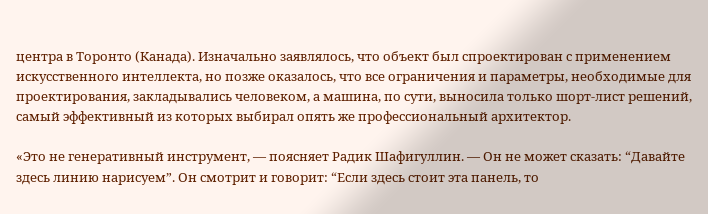центра в Торонто (Канада). Изначально заявлялось, что объект был спроектирован с применением искусственного интеллекта, но позже оказалось, что все ограничения и параметры, необходимые для проектирования, закладывались человеком, а машина, по сути, выносила только шорт-лист решений, самый эффективный из которых выбирал опять же профессиональный архитектор.

«Это не генеративный инструмент, — поясняет Радик Шафигуллин. — Он не может сказать: “Давайте здесь линию нарисуем”. Он смотрит и говорит: “Если здесь стоит эта панель, то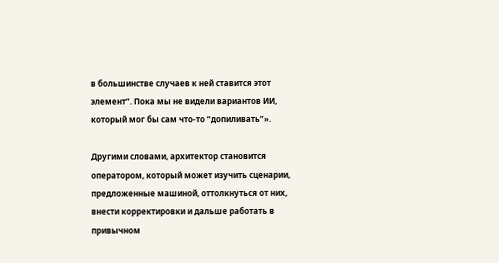в большинстве случаев к ней ставится этот элемент”. Пока мы не видели вариантов ИИ, который мог бы сам что-то ”допиливать”».

Другими словами, архитектор становится оператором, который может изучить сценарии, предложенные машиной, оттолкнуться от них, внести корректировки и дальше работать в привычном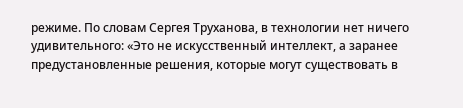режиме. По словам Сергея Труханова, в технологии нет ничего удивительного: «Это не искусственный интеллект, а заранее предустановленные решения, которые могут существовать в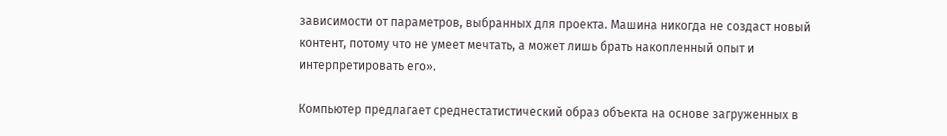зависимости от параметров, выбранных для проекта. Машина никогда не создаст новый контент, потому что не умеет мечтать, а может лишь брать накопленный опыт и интерпретировать его».

Компьютер предлагает среднестатистический образ объекта на основе загруженных в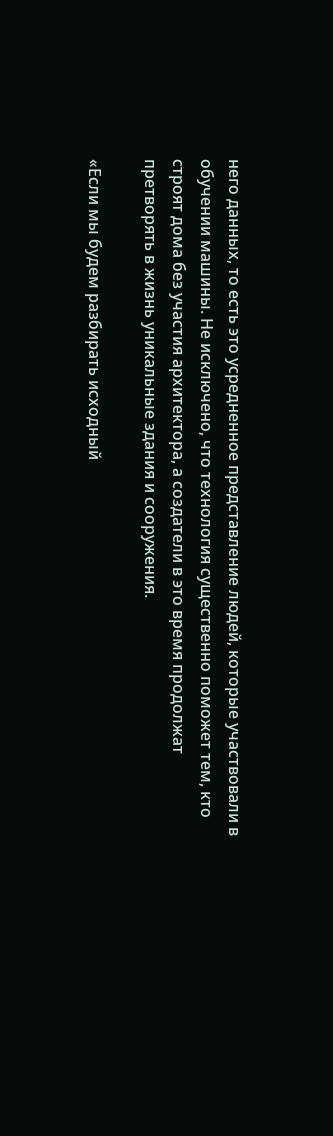него данных, то есть это усредненное представление людей, которые участвовали в обучении машины. Не исключено, что технология существенно поможет тем, кто строят дома без участия архитектора, а создатели в это время продолжат претворять в жизнь уникальные здания и сооружения.

«Если мы будем разбирать исходный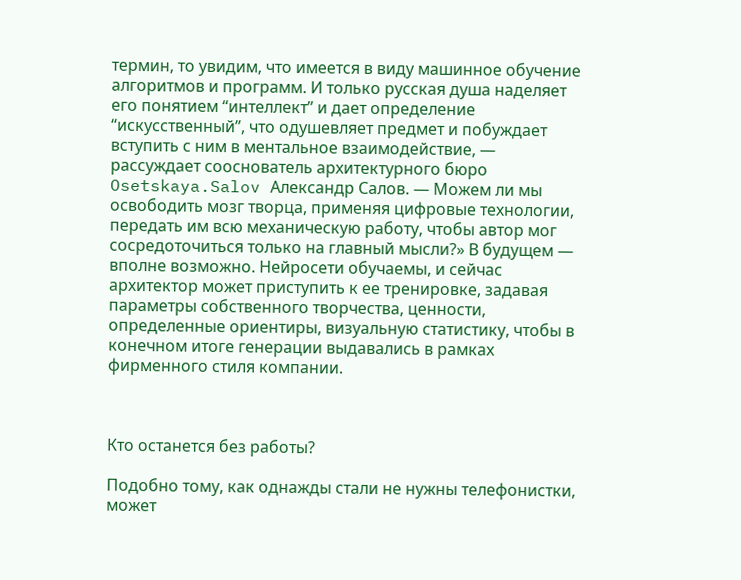термин, то увидим, что имеется в виду машинное обучение алгоритмов и программ. И только русская душа наделяет его понятием “интеллект” и дает определение “искусственный”, что одушевляет предмет и побуждает вступить с ним в ментальное взаимодействие, — рассуждает сооснователь архитектурного бюро Osetskaya.Salov Александр Салов. — Можем ли мы освободить мозг творца, применяя цифровые технологии, передать им всю механическую работу, чтобы автор мог сосредоточиться только на главный мысли?» В будущем — вполне возможно. Нейросети обучаемы, и сейчас архитектор может приступить к ее тренировке, задавая параметры собственного творчества, ценности, определенные ориентиры, визуальную статистику, чтобы в конечном итоге генерации выдавались в рамках фирменного стиля компании.



Кто останется без работы?

Подобно тому, как однажды стали не нужны телефонистки, может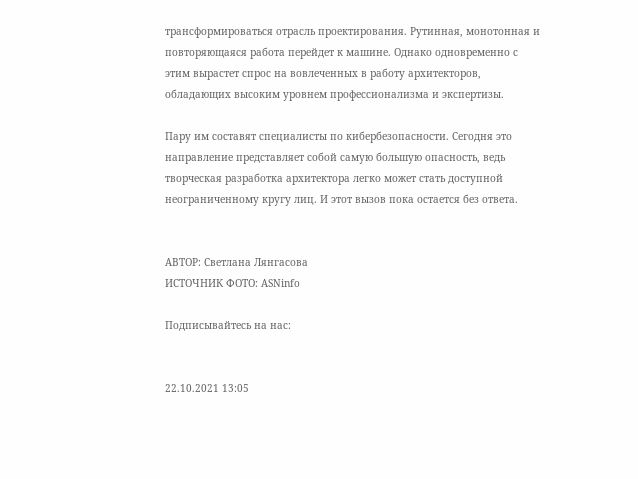трансформироваться отрасль проектирования. Рутинная, монотонная и повторяющаяся работа перейдет к машине. Однако одновременно с этим вырастет спрос на вовлеченных в работу архитекторов, обладающих высоким уровнем профессионализма и экспертизы.

Пару им составят специалисты по кибербезопасности. Сегодня это направление представляет собой самую большую опасность, ведь творческая разработка архитектора легко может стать доступной неограниченному кругу лиц. И этот вызов пока остается без ответа.


АВТОР: Светлана Лянгасова
ИСТОЧНИК ФОТО: ASNinfo

Подписывайтесь на нас:


22.10.2021 13:05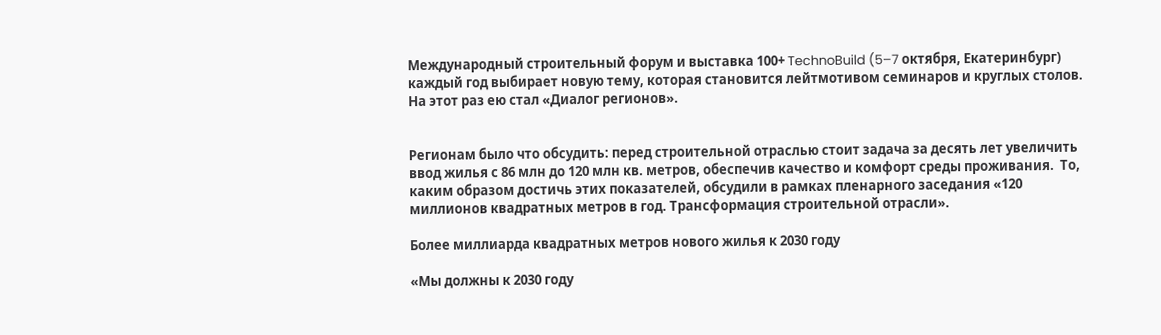Международный строительный форум и выставка 100+ TechnoBuild (5–7 октября, Екатеринбург) каждый год выбирает новую тему, которая становится лейтмотивом семинаров и круглых столов. На этот раз ею стал «Диалог регионов».


Регионам было что обсудить: перед строительной отраслью стоит задача за десять лет увеличить ввод жилья с 86 млн до 120 млн кв. метров, обеспечив качество и комфорт среды проживания.  То, каким образом достичь этих показателей, обсудили в рамках пленарного заседания «120 миллионов квадратных метров в год. Трансформация строительной отрасли».

Более миллиарда квадратных метров нового жилья к 2030 году

«Мы должны к 2030 году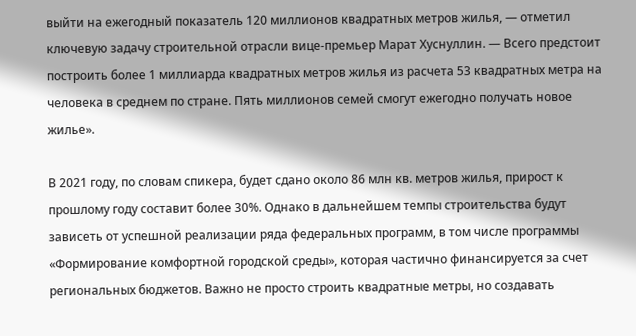выйти на ежегодный показатель 120 миллионов квадратных метров жилья, — отметил ключевую задачу строительной отрасли вице-премьер Марат Хуснуллин. — Всего предстоит построить более 1 миллиарда квадратных метров жилья из расчета 53 квадратных метра на человека в среднем по стране. Пять миллионов семей смогут ежегодно получать новое жилье».

В 2021 году, по словам спикера, будет сдано около 86 млн кв. метров жилья, прирост к прошлому году составит более 30%. Однако в дальнейшем темпы строительства будут зависеть от успешной реализации ряда федеральных программ, в том числе программы «Формирование комфортной городской среды», которая частично финансируется за счет региональных бюджетов. Важно не просто строить квадратные метры, но создавать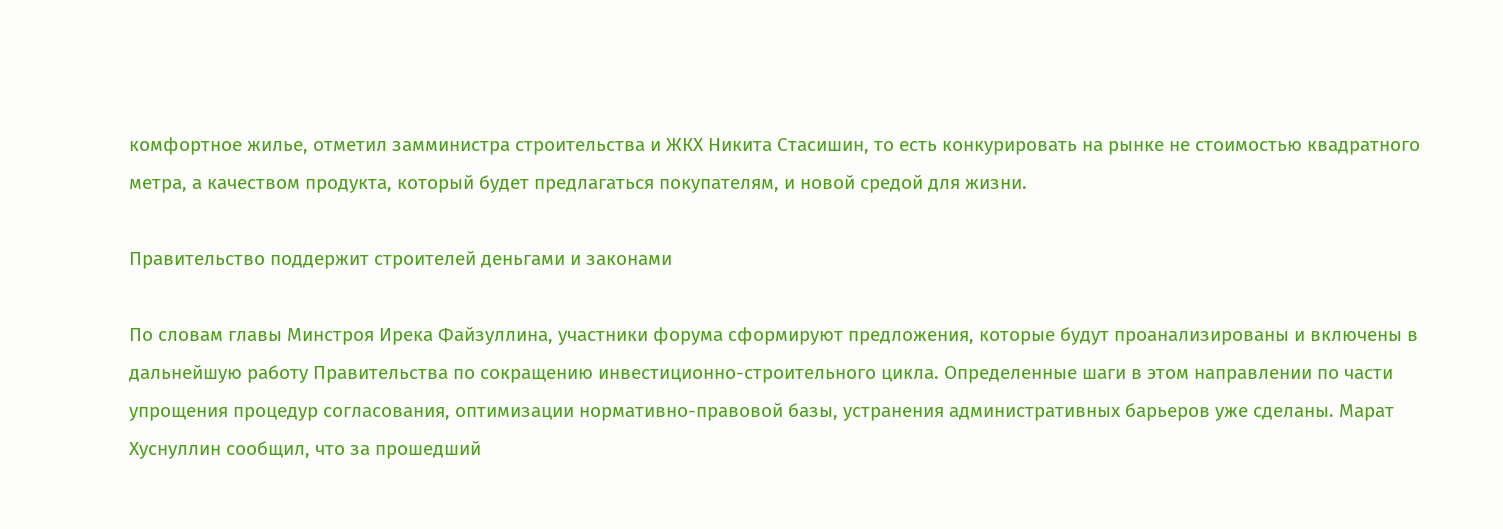комфортное жилье, отметил замминистра строительства и ЖКХ Никита Стасишин, то есть конкурировать на рынке не стоимостью квадратного метра, а качеством продукта, который будет предлагаться покупателям, и новой средой для жизни.

Правительство поддержит строителей деньгами и законами

По словам главы Минстроя Ирека Файзуллина, участники форума сформируют предложения, которые будут проанализированы и включены в дальнейшую работу Правительства по сокращению инвестиционно-строительного цикла. Определенные шаги в этом направлении по части упрощения процедур согласования, оптимизации нормативно-правовой базы, устранения административных барьеров уже сделаны. Марат Хуснуллин сообщил, что за прошедший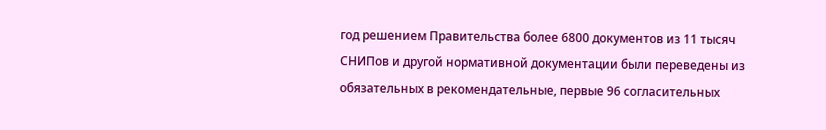год решением Правительства более 6800 документов из 11 тысяч СНИПов и другой нормативной документации были переведены из обязательных в рекомендательные, первые 96 согласительных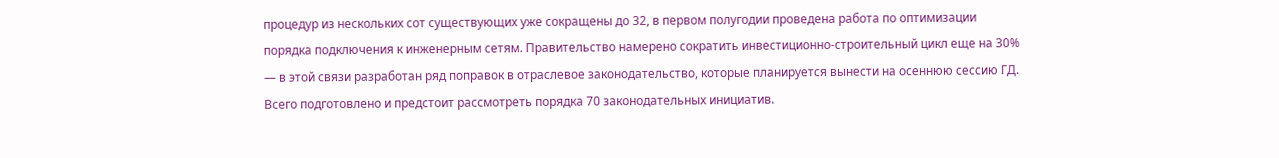процедур из нескольких сот существующих уже сокращены до 32, в первом полугодии проведена работа по оптимизации порядка подключения к инженерным сетям. Правительство намерено сократить инвестиционно-строительный цикл еще на 30% — в этой связи разработан ряд поправок в отраслевое законодательство, которые планируется вынести на осеннюю сессию ГД. Всего подготовлено и предстоит рассмотреть порядка 70 законодательных инициатив.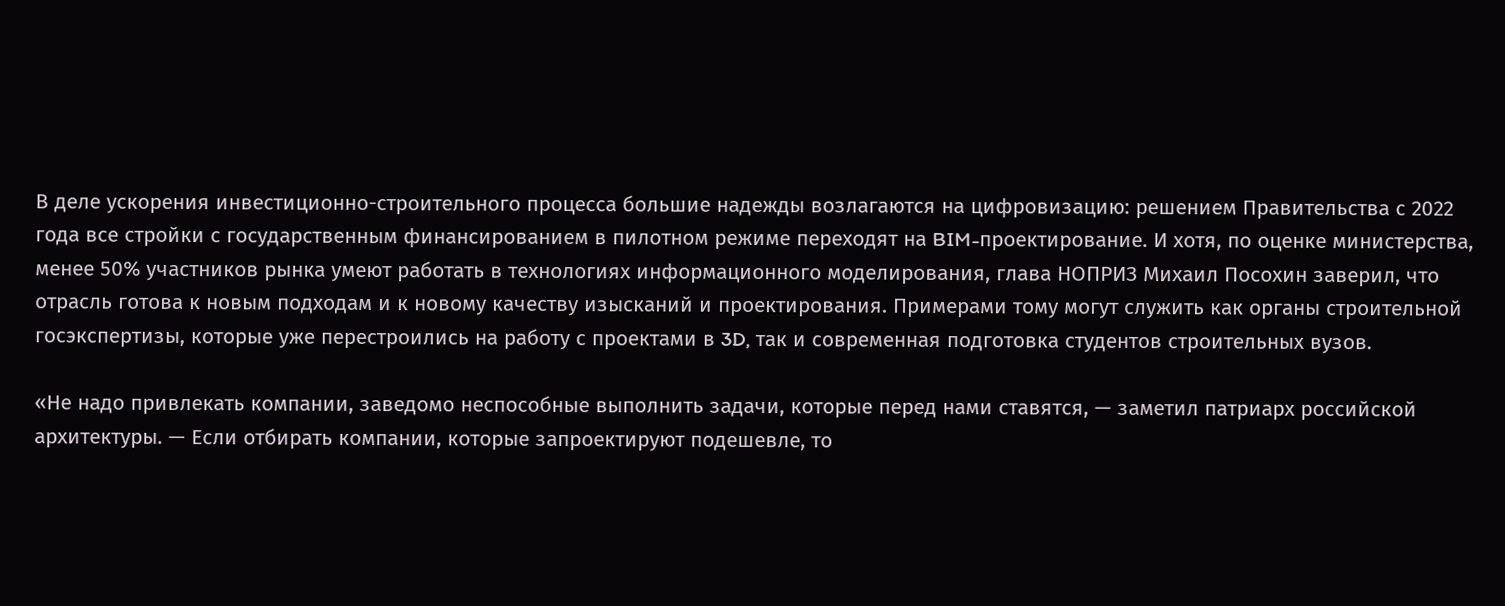В деле ускорения инвестиционно-строительного процесса большие надежды возлагаются на цифровизацию: решением Правительства с 2022 года все стройки с государственным финансированием в пилотном режиме переходят на BIM-проектирование. И хотя, по оценке министерства, менее 50% участников рынка умеют работать в технологиях информационного моделирования, глава НОПРИЗ Михаил Посохин заверил, что отрасль готова к новым подходам и к новому качеству изысканий и проектирования. Примерами тому могут служить как органы строительной госэкспертизы, которые уже перестроились на работу с проектами в 3D, так и современная подготовка студентов строительных вузов.

«Не надо привлекать компании, заведомо неспособные выполнить задачи, которые перед нами ставятся, — заметил патриарх российской архитектуры. — Если отбирать компании, которые запроектируют подешевле, то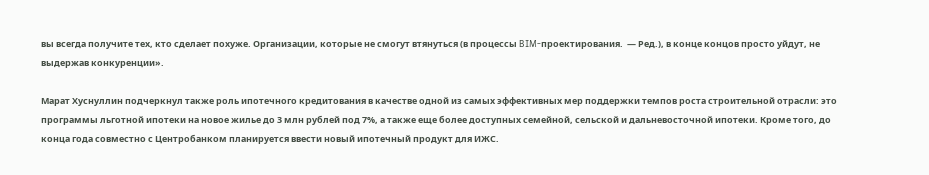вы всегда получите тех, кто сделает похуже. Организации, которые не смогут втянуться (в процессы BIM-проектирования.  — Ред.), в конце концов просто уйдут, не выдержав конкуренции».

Марат Хуснуллин подчеркнул также роль ипотечного кредитования в качестве одной из самых эффективных мер поддержки темпов роста строительной отрасли: это программы льготной ипотеки на новое жилье до 3 млн рублей под 7%, а также еще более доступных семейной, сельской и дальневосточной ипотеки. Кроме того, до конца года совместно с Центробанком планируется ввести новый ипотечный продукт для ИЖС.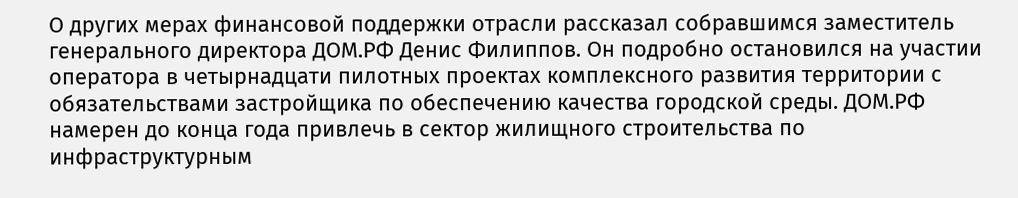О других мерах финансовой поддержки отрасли рассказал собравшимся заместитель генерального директора ДОМ.РФ Денис Филиппов. Он подробно остановился на участии оператора в четырнадцати пилотных проектах комплексного развития территории с обязательствами застройщика по обеспечению качества городской среды. ДОМ.РФ намерен до конца года привлечь в сектор жилищного строительства по инфраструктурным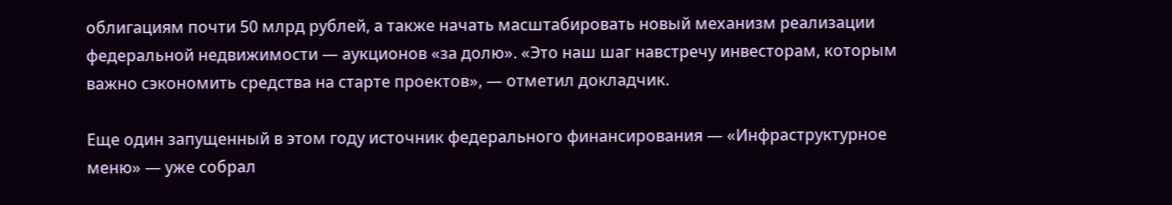облигациям почти 50 млрд рублей, а также начать масштабировать новый механизм реализации федеральной недвижимости — аукционов «за долю». «Это наш шаг навстречу инвесторам, которым важно сэкономить средства на старте проектов», — отметил докладчик.

Еще один запущенный в этом году источник федерального финансирования — «Инфраструктурное меню» — уже собрал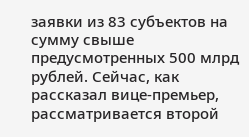заявки из 83 субъектов на сумму свыше предусмотренных 500 млрд рублей. Сейчас, как рассказал вице-премьер, рассматривается второй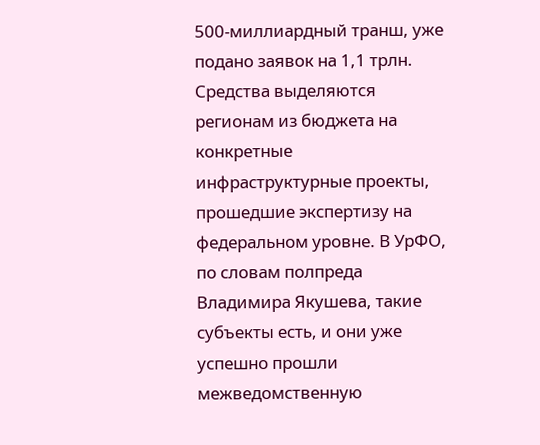500-миллиардный транш, уже подано заявок на 1,1 трлн. Средства выделяются регионам из бюджета на конкретные инфраструктурные проекты, прошедшие экспертизу на федеральном уровне. В УрФО, по словам полпреда Владимира Якушева, такие субъекты есть, и они уже успешно прошли межведомственную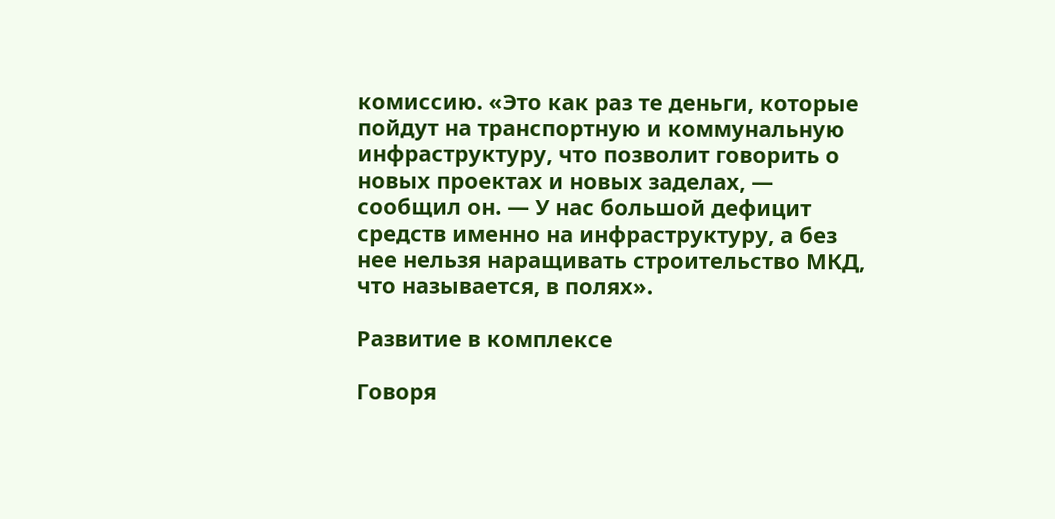комиссию. «Это как раз те деньги, которые пойдут на транспортную и коммунальную инфраструктуру, что позволит говорить о новых проектах и новых заделах, — сообщил он. — У нас большой дефицит средств именно на инфраструктуру, а без нее нельзя наращивать строительство МКД, что называется, в полях».

Развитие в комплексе

Говоря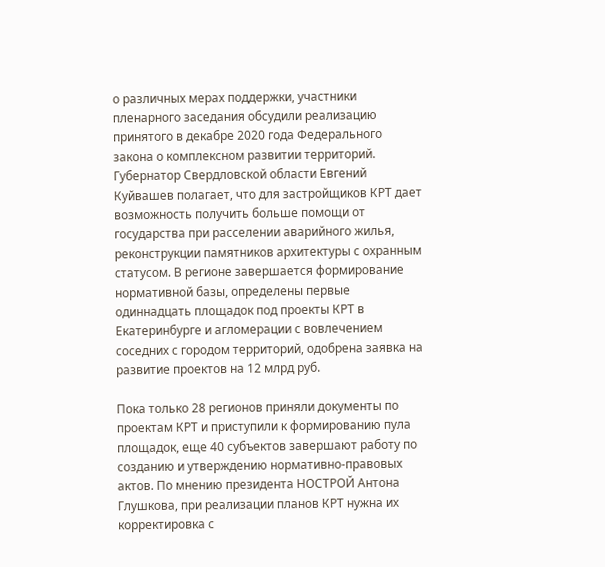о различных мерах поддержки, участники пленарного заседания обсудили реализацию принятого в декабре 2020 года Федерального закона о комплексном развитии территорий. Губернатор Свердловской области Евгений Куйвашев полагает, что для застройщиков КРТ дает возможность получить больше помощи от государства при расселении аварийного жилья, реконструкции памятников архитектуры с охранным статусом. В регионе завершается формирование нормативной базы, определены первые одиннадцать площадок под проекты КРТ в Екатеринбурге и агломерации с вовлечением соседних с городом территорий, одобрена заявка на развитие проектов на 12 млрд руб.

Пока только 28 регионов приняли документы по проектам КРТ и приступили к формированию пула площадок, еще 40 субъектов завершают работу по созданию и утверждению нормативно-правовых актов. По мнению президента НОСТРОЙ Антона Глушкова, при реализации планов КРТ нужна их корректировка с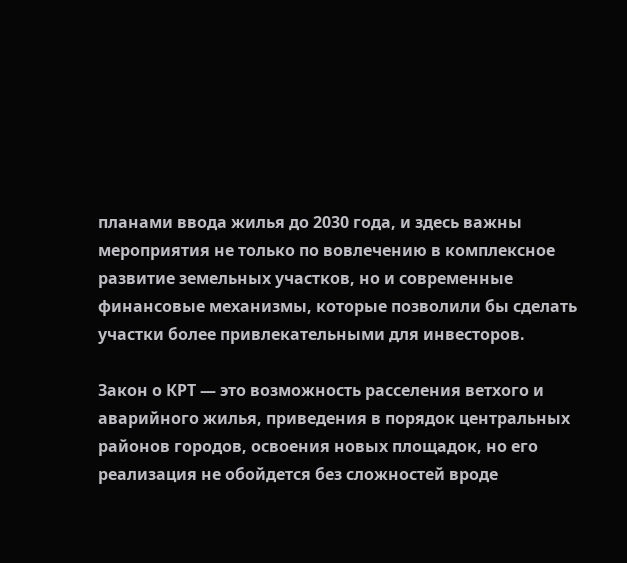планами ввода жилья до 2030 года, и здесь важны мероприятия не только по вовлечению в комплексное развитие земельных участков, но и современные финансовые механизмы, которые позволили бы сделать участки более привлекательными для инвесторов.

Закон о КРТ — это возможность расселения ветхого и аварийного жилья, приведения в порядок центральных районов городов, освоения новых площадок, но его реализация не обойдется без сложностей вроде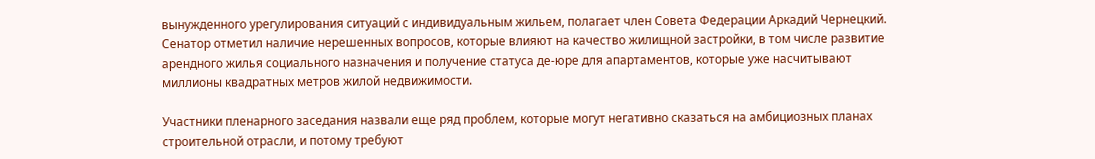вынужденного урегулирования ситуаций с индивидуальным жильем, полагает член Совета Федерации Аркадий Чернецкий. Сенатор отметил наличие нерешенных вопросов, которые влияют на качество жилищной застройки, в том числе развитие арендного жилья социального назначения и получение статуса де-юре для апартаментов, которые уже насчитывают миллионы квадратных метров жилой недвижимости.

Участники пленарного заседания назвали еще ряд проблем, которые могут негативно сказаться на амбициозных планах строительной отрасли, и потому требуют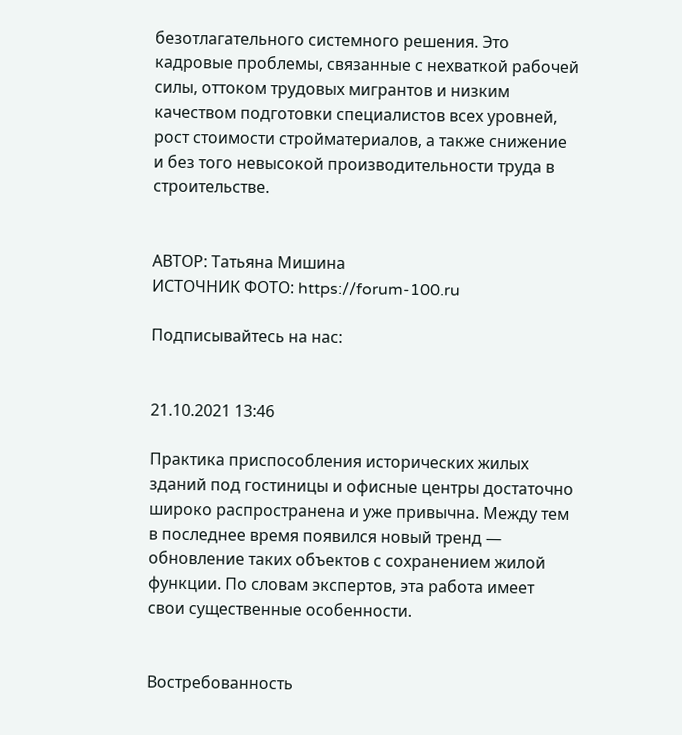безотлагательного системного решения. Это кадровые проблемы, связанные с нехваткой рабочей силы, оттоком трудовых мигрантов и низким качеством подготовки специалистов всех уровней, рост стоимости стройматериалов, а также снижение и без того невысокой производительности труда в строительстве.


АВТОР: Татьяна Мишина
ИСТОЧНИК ФОТО: https://forum-100.ru

Подписывайтесь на нас:


21.10.2021 13:46

Практика приспособления исторических жилых зданий под гостиницы и офисные центры достаточно широко распространена и уже привычна. Между тем в последнее время появился новый тренд — обновление таких объектов с сохранением жилой функции. По словам экспертов, эта работа имеет свои существенные особенности.


Востребованность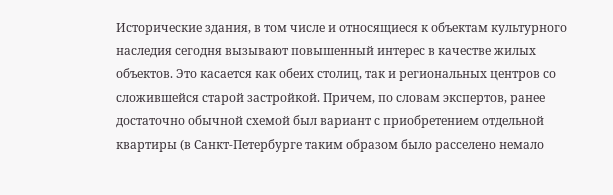Исторические здания, в том числе и относящиеся к объектам культурного наследия сегодня вызывают повышенный интерес в качестве жилых объектов. Это касается как обеих столиц, так и региональных центров со сложившейся старой застройкой. Причем, по словам экспертов, ранее достаточно обычной схемой был вариант с приобретением отдельной квартиры (в Санкт-Петербурге таким образом было расселено немало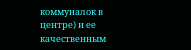коммуналок в центре) и ее качественным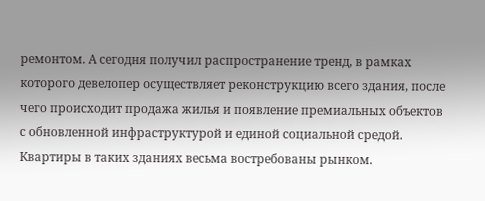ремонтом. А сегодня получил распространение тренд, в рамках которого девелопер осуществляет реконструкцию всего здания, после чего происходит продажа жилья и появление премиальных объектов с обновленной инфраструктурой и единой социальной средой. Квартиры в таких зданиях весьма востребованы рынком.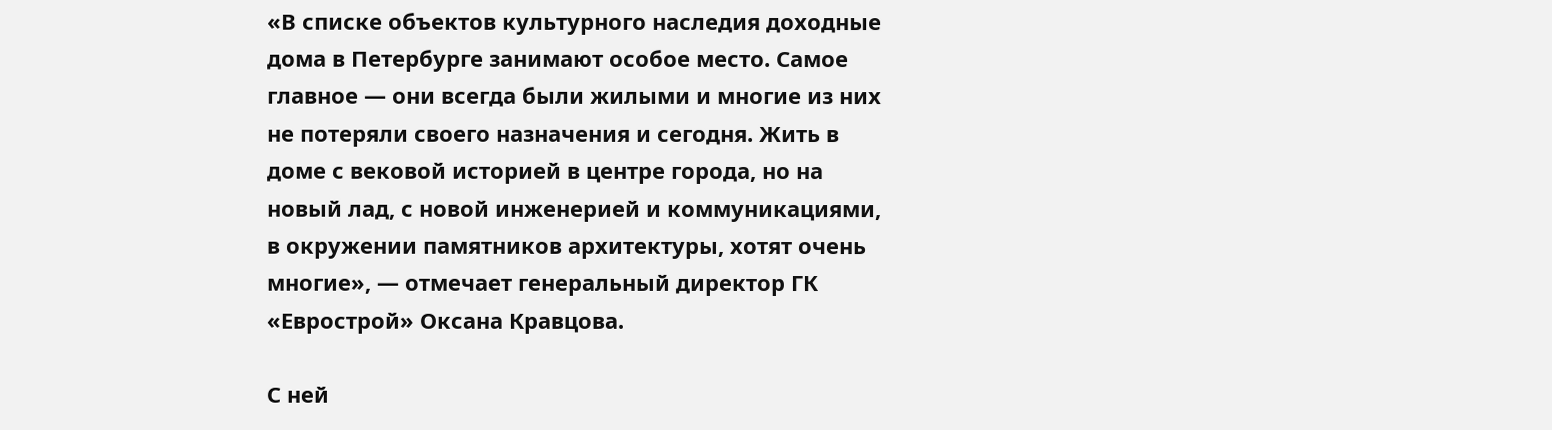«В списке объектов культурного наследия доходные дома в Петербурге занимают особое место. Самое главное — они всегда были жилыми и многие из них не потеряли своего назначения и сегодня. Жить в доме с вековой историей в центре города, но на новый лад, с новой инженерией и коммуникациями, в окружении памятников архитектуры, хотят очень многие», — отмечает генеральный директор ГК «Еврострой» Оксана Кравцова.

С ней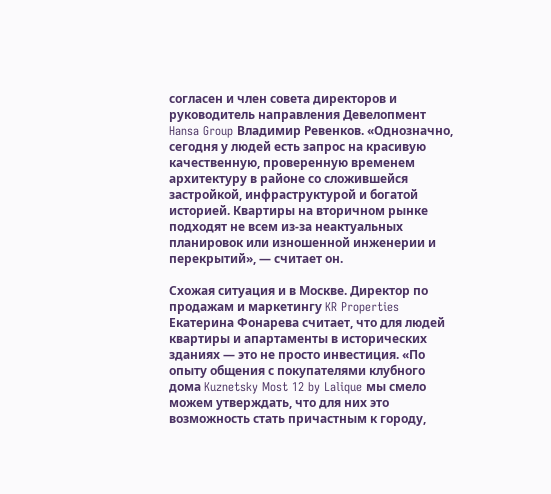согласен и член совета директоров и руководитель направления Девелопмент Hansa Group Владимир Ревенков. «Однозначно, сегодня у людей есть запрос на красивую качественную, проверенную временем архитектуру в районе со сложившейся застройкой, инфраструктурой и богатой историей. Квартиры на вторичном рынке подходят не всем из-за неактуальных планировок или изношенной инженерии и перекрытий», — считает он.

Схожая ситуация и в Москве. Директор по продажам и маркетингу KR Properties Екатерина Фонарева считает, что для людей квартиры и апартаменты в исторических зданиях — это не просто инвестиция. «По опыту общения с покупателями клубного дома Kuznetsky Most 12 by Lalique мы смело можем утверждать, что для них это возможность стать причастным к городу,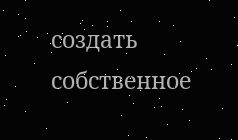создать собственное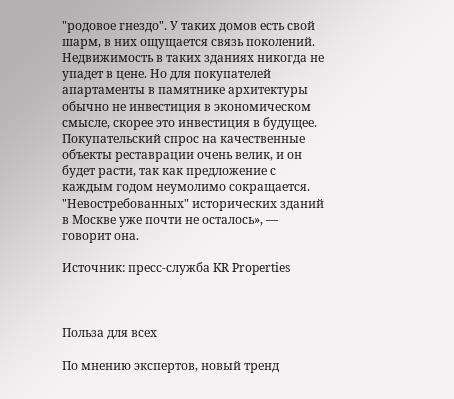"родовое гнездо". У таких домов есть свой шарм, в них ощущается связь поколений. Недвижимость в таких зданиях никогда не упадет в цене. Но для покупателей апартаменты в памятнике архитектуры обычно не инвестиция в экономическом смысле, скорее это инвестиция в будущее. Покупательский спрос на качественные объекты реставрации очень велик, и он будет расти, так как предложение с каждым годом неумолимо сокращается. "Невостребованных" исторических зданий в Москве уже почти не осталось», — говорит она.

Источник: пресс-служба KR Properties



Польза для всех

По мнению экспертов, новый тренд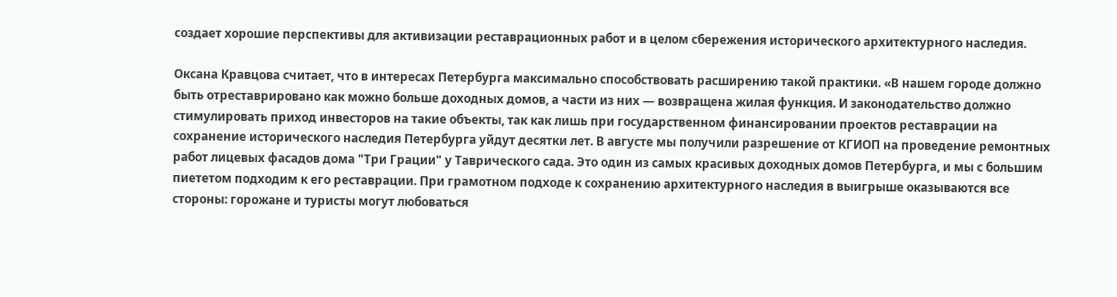создает хорошие перспективы для активизации реставрационных работ и в целом сбережения исторического архитектурного наследия.

Оксана Кравцова считает, что в интересах Петербурга максимально способствовать расширению такой практики. «В нашем городе должно быть отреставрировано как можно больше доходных домов, а части из них — возвращена жилая функция. И законодательство должно стимулировать приход инвесторов на такие объекты, так как лишь при государственном финансировании проектов реставрации на сохранение исторического наследия Петербурга уйдут десятки лет. В августе мы получили разрешение от КГИОП на проведение ремонтных работ лицевых фасадов дома "Три Грации" у Таврического сада. Это один из самых красивых доходных домов Петербурга, и мы с большим пиететом подходим к его реставрации. При грамотном подходе к сохранению архитектурного наследия в выигрыше оказываются все стороны: горожане и туристы могут любоваться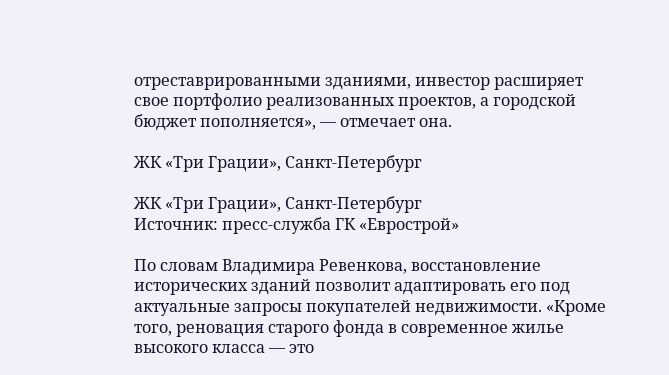отреставрированными зданиями, инвестор расширяет свое портфолио реализованных проектов, а городской бюджет пополняется», — отмечает она.

ЖК «Три Грации», Санкт-Петербург

ЖК «Три Грации», Санкт-Петербург
Источник: пресс-служба ГК «Еврострой»

По словам Владимира Ревенкова, восстановление исторических зданий позволит адаптировать его под актуальные запросы покупателей недвижимости. «Кроме того, реновация старого фонда в современное жилье высокого класса — это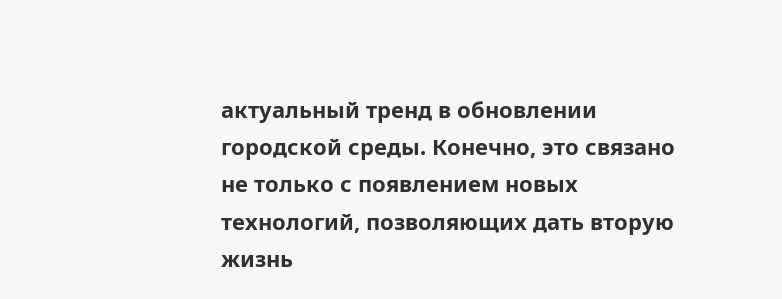актуальный тренд в обновлении городской среды. Конечно, это связано не только с появлением новых технологий, позволяющих дать вторую жизнь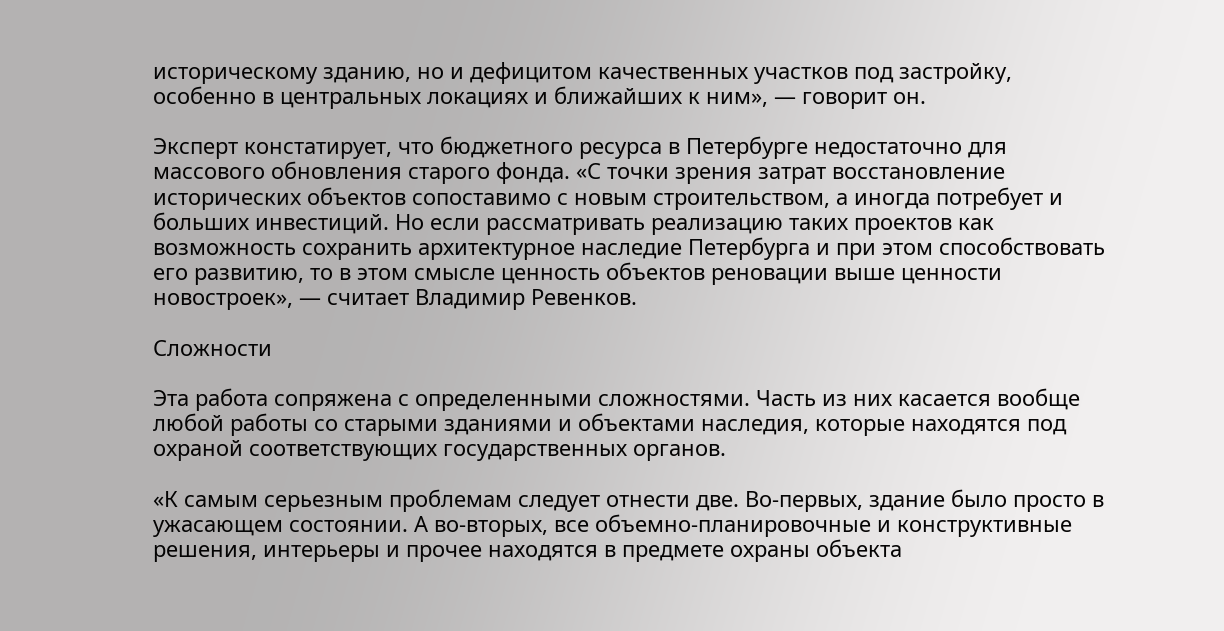историческому зданию, но и дефицитом качественных участков под застройку, особенно в центральных локациях и ближайших к ним», — говорит он.

Эксперт констатирует, что бюджетного ресурса в Петербурге недостаточно для массового обновления старого фонда. «С точки зрения затрат восстановление исторических объектов сопоставимо с новым строительством, а иногда потребует и больших инвестиций. Но если рассматривать реализацию таких проектов как возможность сохранить архитектурное наследие Петербурга и при этом способствовать его развитию, то в этом смысле ценность объектов реновации выше ценности новостроек», — считает Владимир Ревенков.

Сложности

Эта работа сопряжена с определенными сложностями. Часть из них касается вообще любой работы со старыми зданиями и объектами наследия, которые находятся под охраной соответствующих государственных органов.

«К самым серьезным проблемам следует отнести две. Во-первых, здание было просто в ужасающем состоянии. А во-вторых, все объемно-планировочные и конструктивные решения, интерьеры и прочее находятся в предмете охраны объекта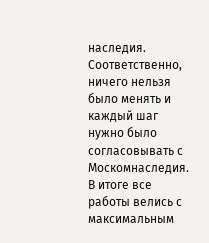наследия. Соответственно, ничего нельзя было менять и каждый шаг нужно было согласовывать с Москомнаследия. В итоге все работы велись с максимальным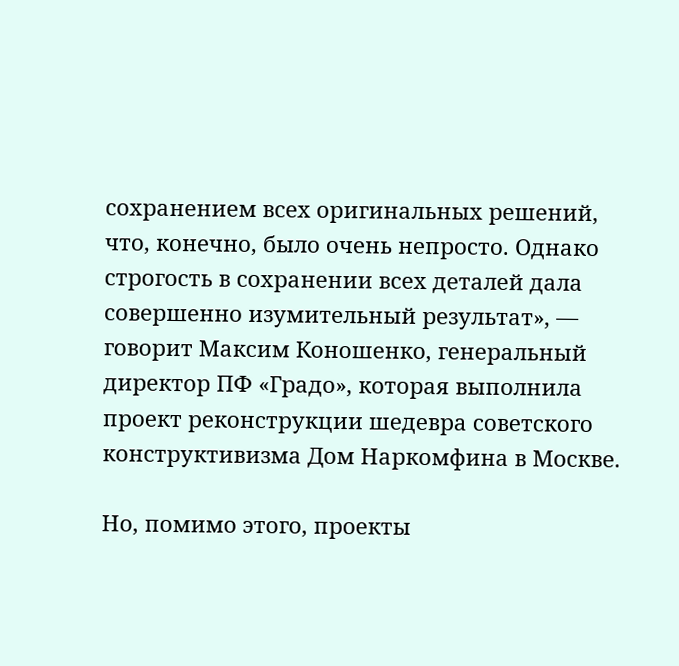сохранением всех оригинальных решений, что, конечно, было очень непросто. Однако строгость в сохранении всех деталей дала совершенно изумительный результат», — говорит Максим Коношенко, генеральный директор ПФ «Градо», которая выполнила проект реконструкции шедевра советского конструктивизма Дом Наркомфина в Москве.

Но, помимо этого, проекты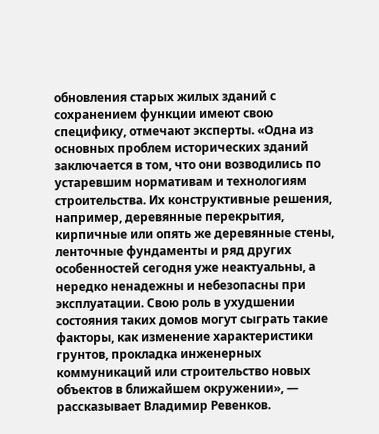обновления старых жилых зданий с сохранением функции имеют свою специфику, отмечают эксперты. «Одна из основных проблем исторических зданий заключается в том, что они возводились по устаревшим нормативам и технологиям строительства. Их конструктивные решения, например, деревянные перекрытия, кирпичные или опять же деревянные стены, ленточные фундаменты и ряд других особенностей сегодня уже неактуальны, а нередко ненадежны и небезопасны при эксплуатации. Свою роль в ухудшении состояния таких домов могут сыграть такие факторы, как изменение характеристики грунтов, прокладка инженерных коммуникаций или строительство новых объектов в ближайшем окружении», — рассказывает Владимир Ревенков.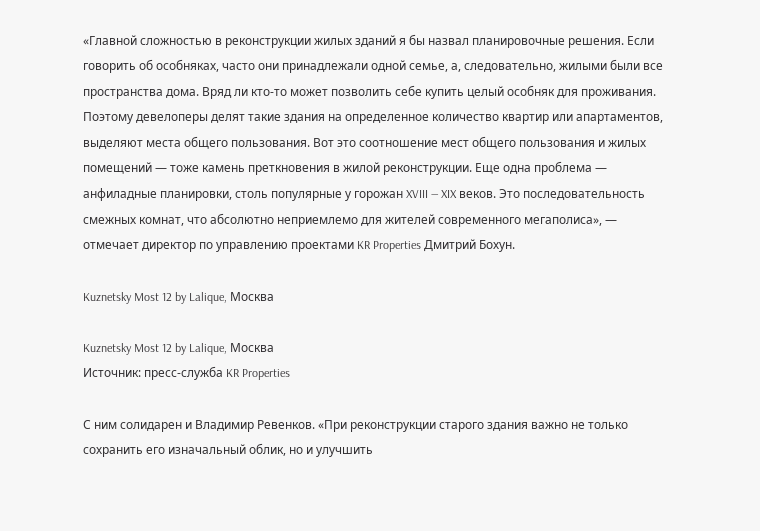«Главной сложностью в реконструкции жилых зданий я бы назвал планировочные решения. Если говорить об особняках, часто они принадлежали одной семье, а, следовательно, жилыми были все пространства дома. Вряд ли кто-то может позволить себе купить целый особняк для проживания. Поэтому девелоперы делят такие здания на определенное количество квартир или апартаментов, выделяют места общего пользования. Вот это соотношение мест общего пользования и жилых помещений — тоже камень преткновения в жилой реконструкции. Еще одна проблема — анфиладные планировки, столь популярные у горожан XVIII — XIX веков. Это последовательность смежных комнат, что абсолютно неприемлемо для жителей современного мегаполиса», — отмечает директор по управлению проектами KR Properties Дмитрий Бохун.

Kuznetsky Most 12 by Lalique, Москва

Kuznetsky Most 12 by Lalique, Москва
Источник: пресс-служба KR Properties

С ним солидарен и Владимир Ревенков. «При реконструкции старого здания важно не только сохранить его изначальный облик, но и улучшить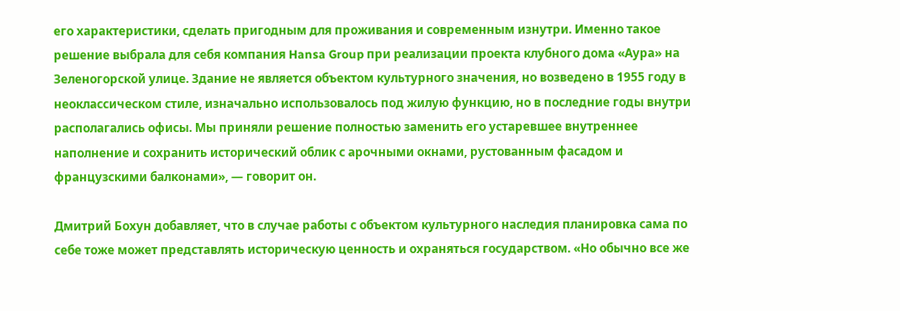его характеристики, сделать пригодным для проживания и современным изнутри. Именно такое решение выбрала для себя компания Hansa Group при реализации проекта клубного дома «Аура» на Зеленогорской улице. Здание не является объектом культурного значения, но возведено в 1955 году в неоклассическом стиле, изначально использовалось под жилую функцию, но в последние годы внутри располагались офисы. Мы приняли решение полностью заменить его устаревшее внутреннее наполнение и сохранить исторический облик с арочными окнами, рустованным фасадом и французскими балконами», — говорит он.

Дмитрий Бохун добавляет, что в случае работы с объектом культурного наследия планировка сама по себе тоже может представлять историческую ценность и охраняться государством. «Но обычно все же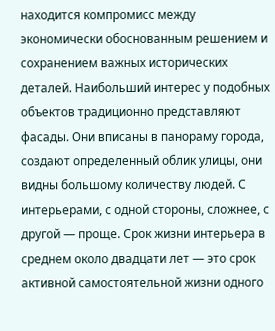находится компромисс между экономически обоснованным решением и сохранением важных исторических деталей. Наибольший интерес у подобных объектов традиционно представляют фасады. Они вписаны в панораму города, создают определенный облик улицы, они видны большому количеству людей. С интерьерами, с одной стороны, сложнее, с другой — проще. Срок жизни интерьера в среднем около двадцати лет — это срок активной самостоятельной жизни одного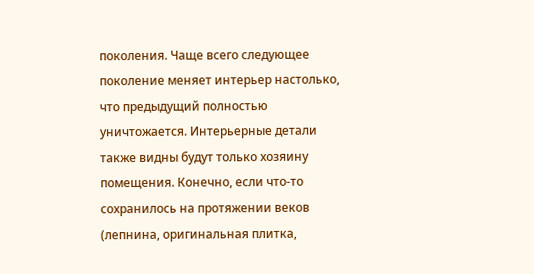поколения. Чаще всего следующее поколение меняет интерьер настолько, что предыдущий полностью уничтожается. Интерьерные детали также видны будут только хозяину помещения. Конечно, если что-то сохранилось на протяжении веков (лепнина, оригинальная плитка,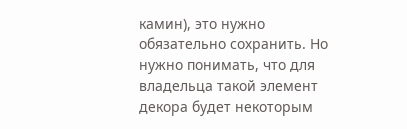камин), это нужно обязательно сохранить. Но нужно понимать, что для владельца такой элемент декора будет некоторым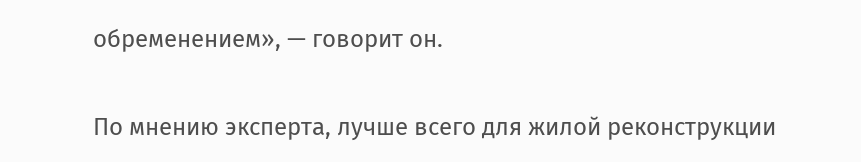обременением», — говорит он.

По мнению эксперта, лучше всего для жилой реконструкции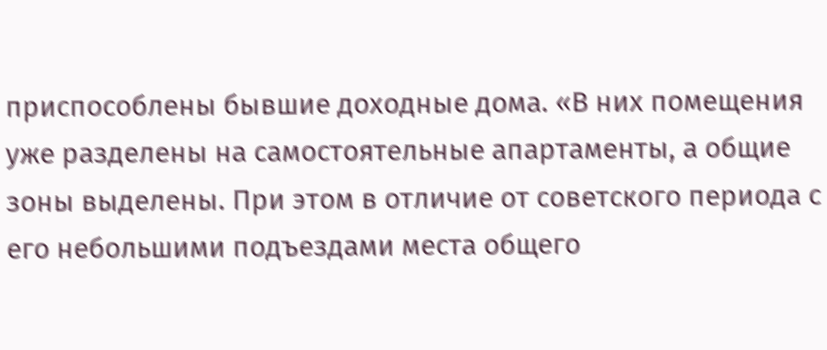приспособлены бывшие доходные дома. «В них помещения уже разделены на самостоятельные апартаменты, а общие зоны выделены. При этом в отличие от советского периода с его небольшими подъездами места общего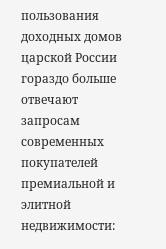пользования доходных домов царской России гораздо больше отвечают запросам современных покупателей премиальной и элитной недвижимости: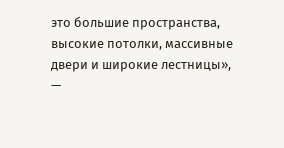это большие пространства, высокие потолки, массивные двери и широкие лестницы», —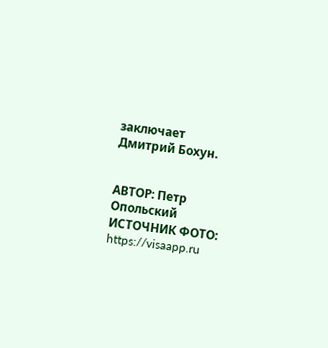заключает Дмитрий Бохун.


АВТОР: Петр Опольский
ИСТОЧНИК ФОТО: https://visaapp.ru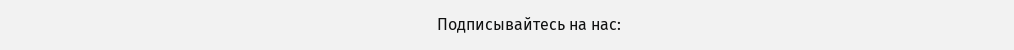Подписывайтесь на нас: